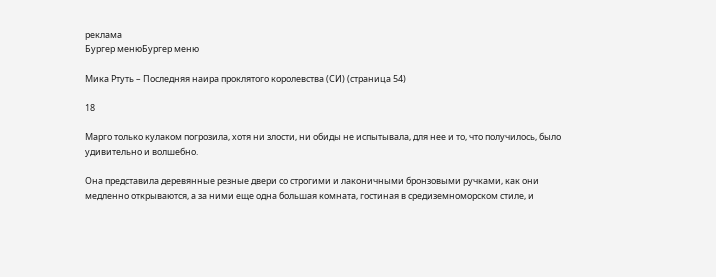реклама
Бургер менюБургер меню

Мика Ртуть – Последняя наира проклятого королевства (СИ) (страница 54)

18

Марго только кулаком погрозила, хотя ни злости, ни обиды не испытывала, для нее и то, что получилось, было удивительно и волшебно.

Она представила деревянные резные двери со строгими и лаконичными бронзовыми ручками, как они медленно открываются, а за ними еще одна большая комната, гостиная в средиземноморском стиле, и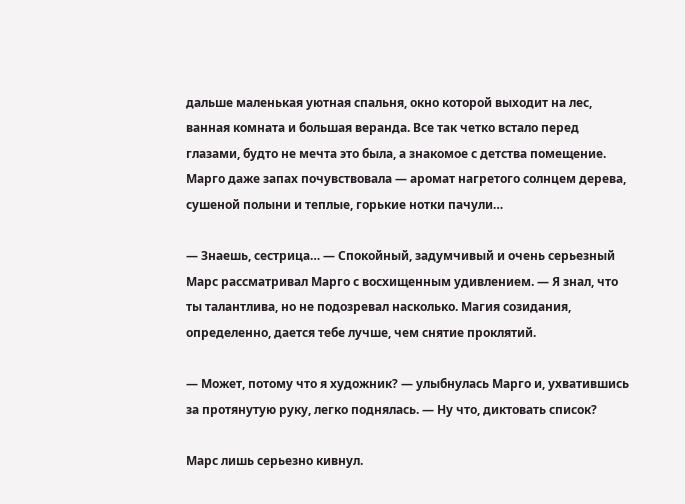дальше маленькая уютная спальня, окно которой выходит на лес, ванная комната и большая веранда. Все так четко встало перед глазами, будто не мечта это была, а знакомое с детства помещение. Марго даже запах почувствовала — аромат нагретого солнцем дерева, сушеной полыни и теплые, горькие нотки пачули…

— Знаешь, сестрица… — Спокойный, задумчивый и очень серьезный Марс рассматривал Марго с восхищенным удивлением. — Я знал, что ты талантлива, но не подозревал насколько. Магия созидания, определенно, дается тебе лучше, чем снятие проклятий.

— Может, потому что я художник? — улыбнулась Марго и, ухватившись за протянутую руку, легко поднялась. — Ну что, диктовать список?

Марс лишь серьезно кивнул.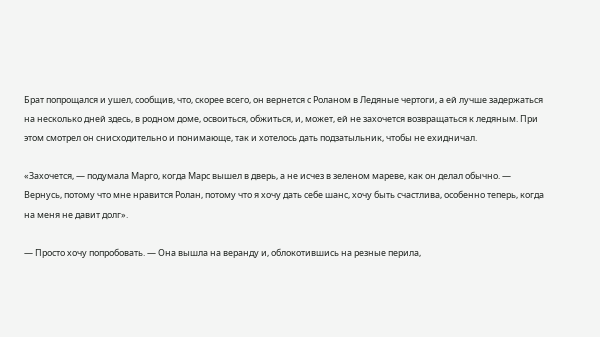Брат попрощался и ушел, сообщив, что, скорее всего, он вернется с Роланом в Ледяные чертоги, а ей лучше задержаться на несколько дней здесь, в родном доме, освоиться, обжиться, и, может, ей не захочется возвращаться к ледяным. При этом смотрел он снисходительно и понимающе, так и хотелось дать подзатыльник, чтобы не ехидничал.

«Захочется, — подумала Марго, когда Марс вышел в дверь, а не исчез в зеленом мареве, как он делал обычно. — Вернусь, потому что мне нравится Ролан, потому что я хочу дать себе шанс, хочу быть счастлива, особенно теперь, когда на меня не давит долг».

— Просто хочу попробовать. — Она вышла на веранду и, облокотившись на резные перила,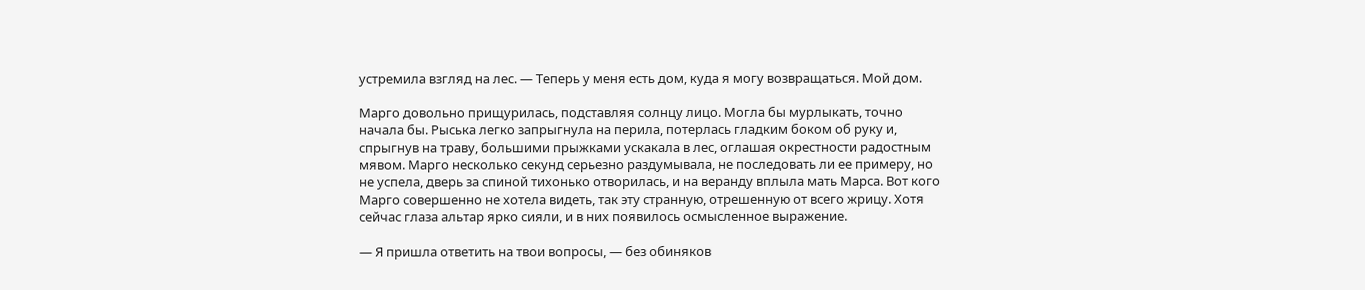устремила взгляд на лес. — Теперь у меня есть дом, куда я могу возвращаться. Мой дом.

Марго довольно прищурилась, подставляя солнцу лицо. Могла бы мурлыкать, точно начала бы. Рыська легко запрыгнула на перила, потерлась гладким боком об руку и, спрыгнув на траву, большими прыжками ускакала в лес, оглашая окрестности радостным мявом. Марго несколько секунд серьезно раздумывала, не последовать ли ее примеру, но не успела, дверь за спиной тихонько отворилась, и на веранду вплыла мать Марса. Вот кого Марго совершенно не хотела видеть, так эту странную, отрешенную от всего жрицу. Хотя сейчас глаза альтар ярко сияли, и в них появилось осмысленное выражение.

— Я пришла ответить на твои вопросы, — без обиняков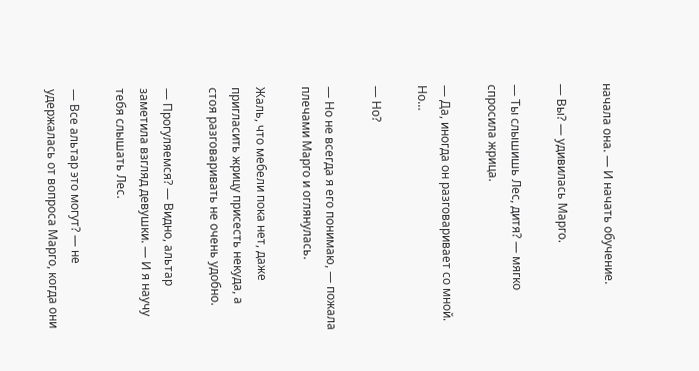начала она. — И начать обучение.

— Вы? — удивилась Марго.

— Ты слышишь Лес, дитя? — мягко спросила жрица.

— Да, иногда он разговаривает со мной. Но…

— Но?

— Но не всегда я его понимаю, — пожала плечами Марго и оглянулась.

Жаль, что мебели пока нет, даже пригласить жрицу присесть некуда, а стоя разговаривать не очень удобно.

— Прогуляемся? — Видно, альтар заметила взгляд девушки. — И я научу тебя слышать Лес.

— Все альтар это могут? — не удержалась от вопроса Марго, когда они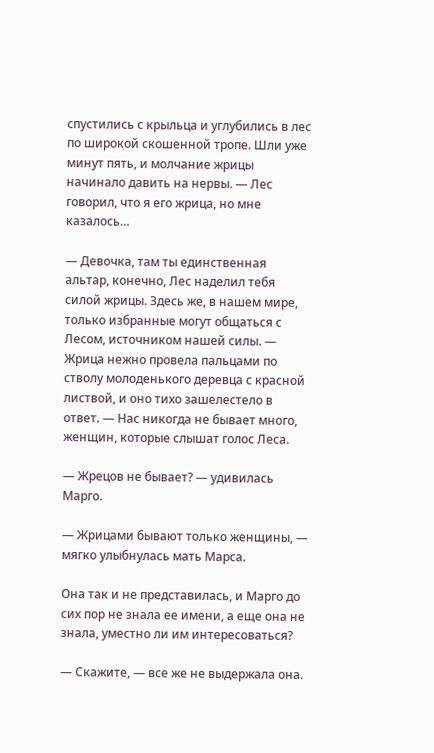спустились с крыльца и углубились в лес по широкой скошенной тропе. Шли уже минут пять, и молчание жрицы начинало давить на нервы. — Лес говорил, что я его жрица, но мне казалось…

— Девочка, там ты единственная альтар, конечно, Лес наделил тебя силой жрицы. Здесь же, в нашем мире, только избранные могут общаться с Лесом, источником нашей силы. — Жрица нежно провела пальцами по стволу молоденького деревца с красной листвой, и оно тихо зашелестело в ответ. — Нас никогда не бывает много, женщин, которые слышат голос Леса.

— Жрецов не бывает? — удивилась Марго.

— Жрицами бывают только женщины, — мягко улыбнулась мать Марса.

Она так и не представилась, и Марго до сих пор не знала ее имени, а еще она не знала, уместно ли им интересоваться?

— Скажите, — все же не выдержала она.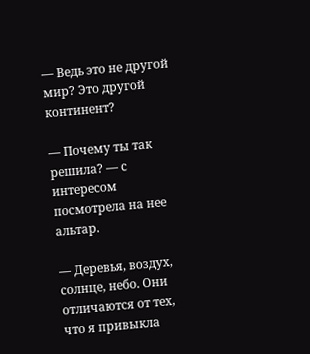— Ведь это не другой мир? Это другой континент?

— Почему ты так решила? — с интересом посмотрела на нее альтар.

— Деревья, воздух, солнце, небо. Они отличаются от тех, что я привыкла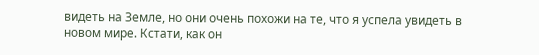видеть на Земле, но они очень похожи на те, что я успела увидеть в новом мире. Кстати, как он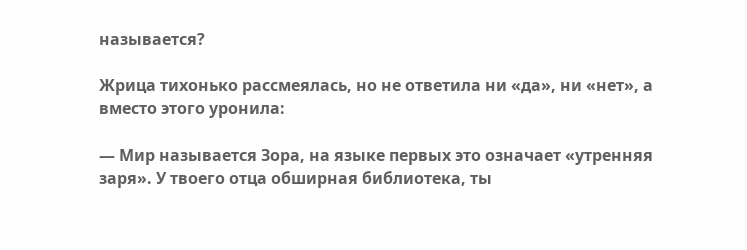называется?

Жрица тихонько рассмеялась, но не ответила ни «да», ни «нет», а вместо этого уронила:

— Мир называется Зора, на языке первых это означает «утренняя заря». У твоего отца обширная библиотека, ты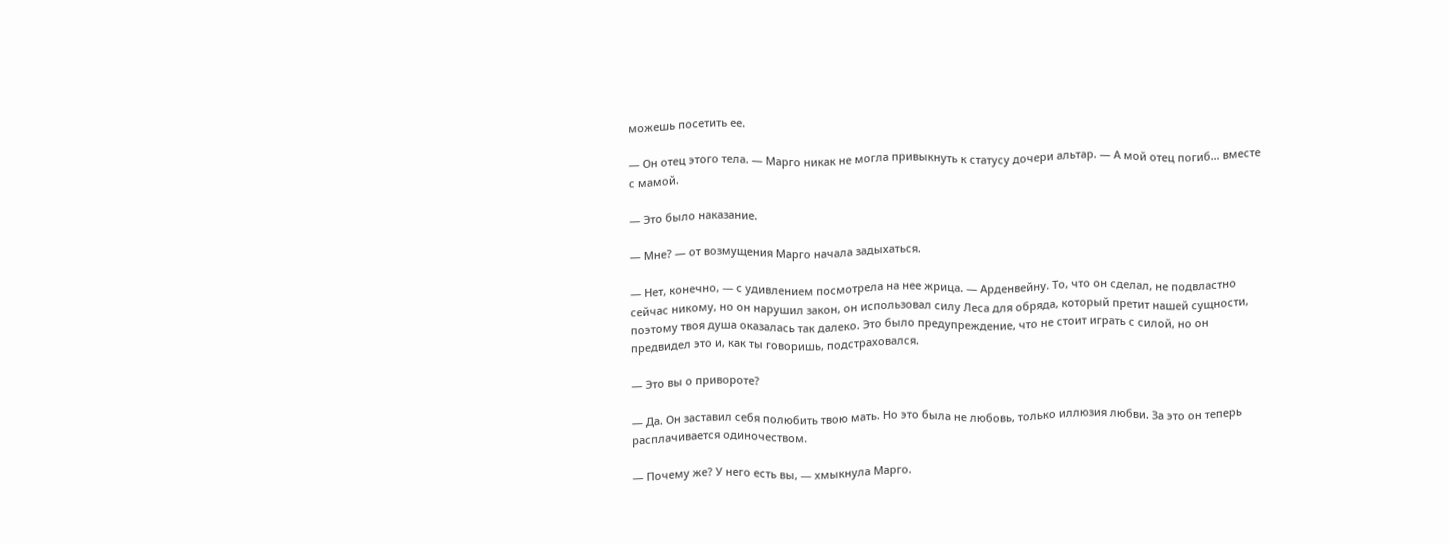можешь посетить ее.

— Он отец этого тела. — Марго никак не могла привыкнуть к статусу дочери альтар. — А мой отец погиб… вместе с мамой.

— Это было наказание.

— Мне? — от возмущения Марго начала задыхаться.

— Нет, конечно, — с удивлением посмотрела на нее жрица. — Арденвейну. То, что он сделал, не подвластно сейчас никому, но он нарушил закон, он использовал силу Леса для обряда, который претит нашей сущности, поэтому твоя душа оказалась так далеко. Это было предупреждение, что не стоит играть с силой, но он предвидел это и, как ты говоришь, подстраховался.

— Это вы о привороте?

— Да. Он заставил себя полюбить твою мать. Но это была не любовь, только иллюзия любви. За это он теперь расплачивается одиночеством.

— Почему же? У него есть вы, — хмыкнула Марго.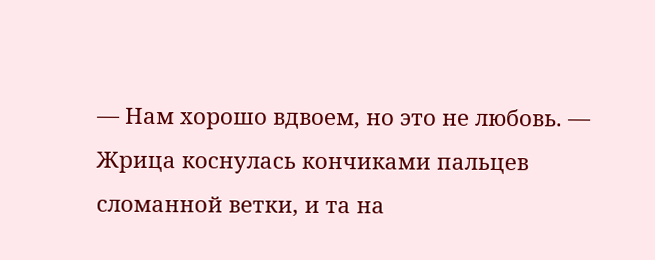— Нам хорошо вдвоем, но это не любовь. — Жрица коснулась кончиками пальцев сломанной ветки, и та на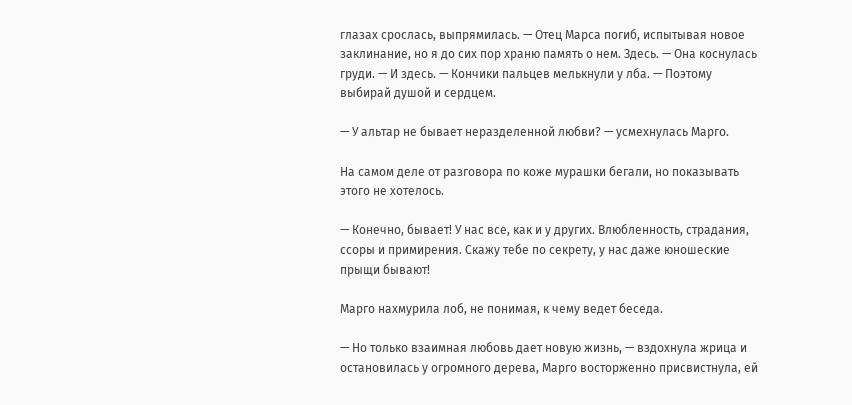глазах срослась, выпрямилась. — Отец Марса погиб, испытывая новое заклинание, но я до сих пор храню память о нем. Здесь. — Она коснулась груди. — И здесь. — Кончики пальцев мелькнули у лба. — Поэтому выбирай душой и сердцем.

— У альтар не бывает неразделенной любви? — усмехнулась Марго.

На самом деле от разговора по коже мурашки бегали, но показывать этого не хотелось.

— Конечно, бывает! У нас все, как и у других. Влюбленность, страдания, ссоры и примирения. Скажу тебе по секрету, у нас даже юношеские прыщи бывают!

Марго нахмурила лоб, не понимая, к чему ведет беседа.

— Но только взаимная любовь дает новую жизнь, — вздохнула жрица и остановилась у огромного дерева, Марго восторженно присвистнула, ей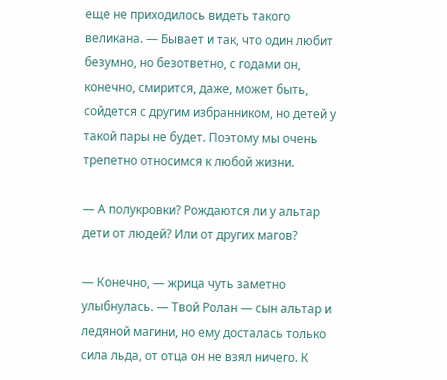еще не приходилось видеть такого великана. — Бывает и так, что один любит безумно, но безответно, с годами он, конечно, смирится, даже, может быть, сойдется с другим избранником, но детей у такой пары не будет. Поэтому мы очень трепетно относимся к любой жизни.

— А полукровки? Рождаются ли у альтар дети от людей? Или от других магов?

— Конечно, — жрица чуть заметно улыбнулась. — Твой Ролан — сын альтар и ледяной магини, но ему досталась только сила льда, от отца он не взял ничего. К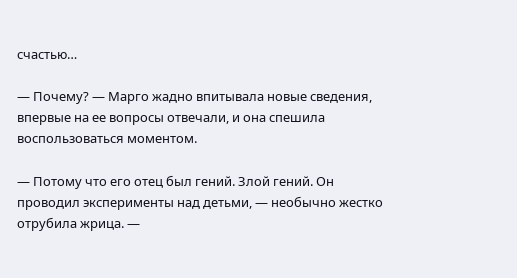счастью…

— Почему? — Марго жадно впитывала новые сведения, впервые на ее вопросы отвечали, и она спешила воспользоваться моментом.

— Потому что его отец был гений. Злой гений. Он проводил эксперименты над детьми, — необычно жестко отрубила жрица. —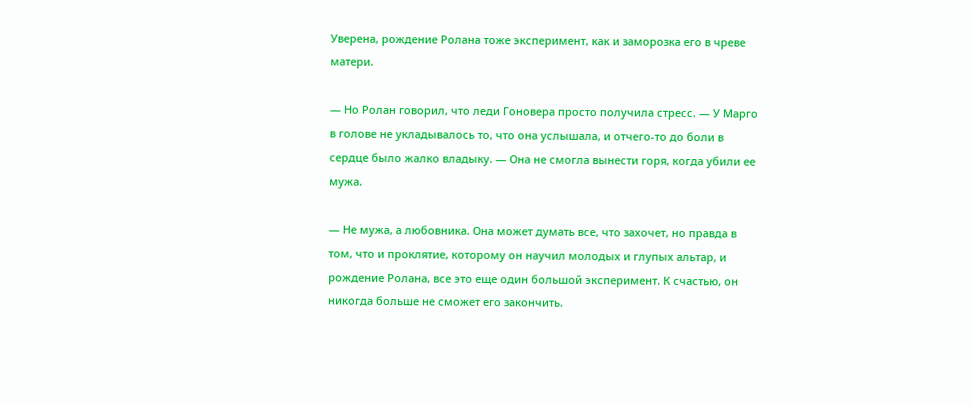Уверена, рождение Ролана тоже эксперимент, как и заморозка его в чреве матери.

— Но Ролан говорил, что леди Гоновера просто получила стресс. — У Марго в голове не укладывалось то, что она услышала, и отчего-то до боли в сердце было жалко владыку. — Она не смогла вынести горя, когда убили ее мужа.

— Не мужа, а любовника. Она может думать все, что захочет, но правда в том, что и проклятие, которому он научил молодых и глупых альтар, и рождение Ролана, все это еще один большой эксперимент. К счастью, он никогда больше не сможет его закончить.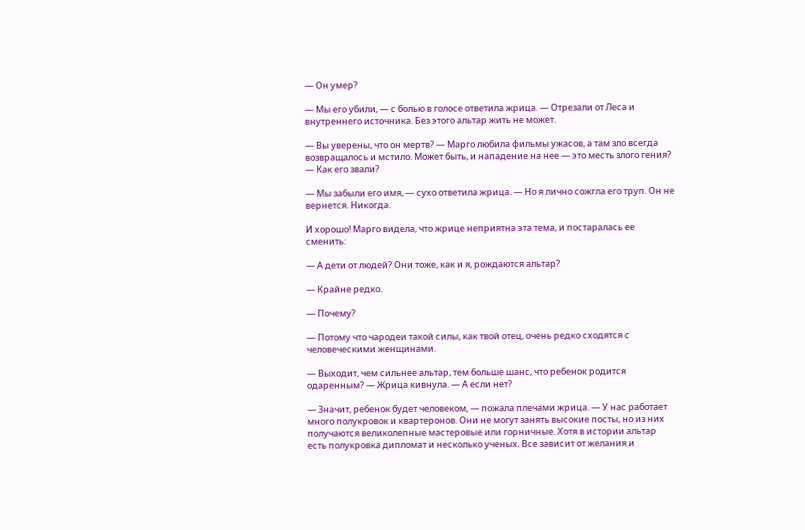— Он умер?

— Мы его убили, — с болью в голосе ответила жрица. — Отрезали от Леса и внутреннего источника. Без этого альтар жить не может.

— Вы уверены, что он мертв? — Марго любила фильмы ужасов, а там зло всегда возвращалось и мстило. Может быть, и нападение на нее — это месть злого гения? — Как его звали?

— Мы забыли его имя, — сухо ответила жрица. — Но я лично сожгла его труп. Он не вернется. Никогда.

И хорошо! Марго видела, что жрице неприятна эта тема, и постаралась ее сменить:

— А дети от людей? Они тоже, как и я, рождаются альтар?

— Крайне редко.

— Почему?

— Потому что чародеи такой силы, как твой отец, очень редко сходятся с человеческими женщинами.

— Выходит, чем сильнее альтар, тем больше шанс, что ребенок родится одаренным? — Жрица кивнула. — А если нет?

— Значит, ребенок будет человеком, — пожала плечами жрица. — У нас работает много полукровок и квартеронов. Они не могут занять высокие посты, но из них получаются великолепные мастеровые или горничные. Хотя в истории альтар есть полукровка дипломат и несколько ученых. Все зависит от желания и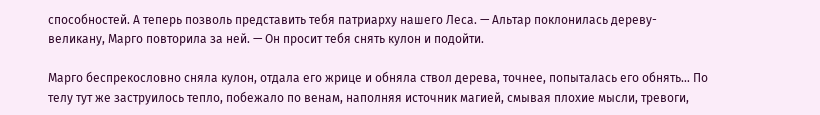способностей. А теперь позволь представить тебя патриарху нашего Леса. — Альтар поклонилась дереву-великану, Марго повторила за ней. — Он просит тебя снять кулон и подойти.

Марго беспрекословно сняла кулон, отдала его жрице и обняла ствол дерева, точнее, попыталась его обнять… По телу тут же заструилось тепло, побежало по венам, наполняя источник магией, смывая плохие мысли, тревоги,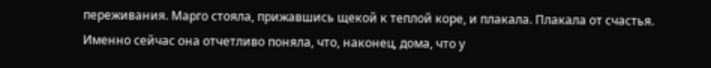переживания. Марго стояла, прижавшись щекой к теплой коре, и плакала. Плакала от счастья. Именно сейчас она отчетливо поняла, что, наконец, дома, что у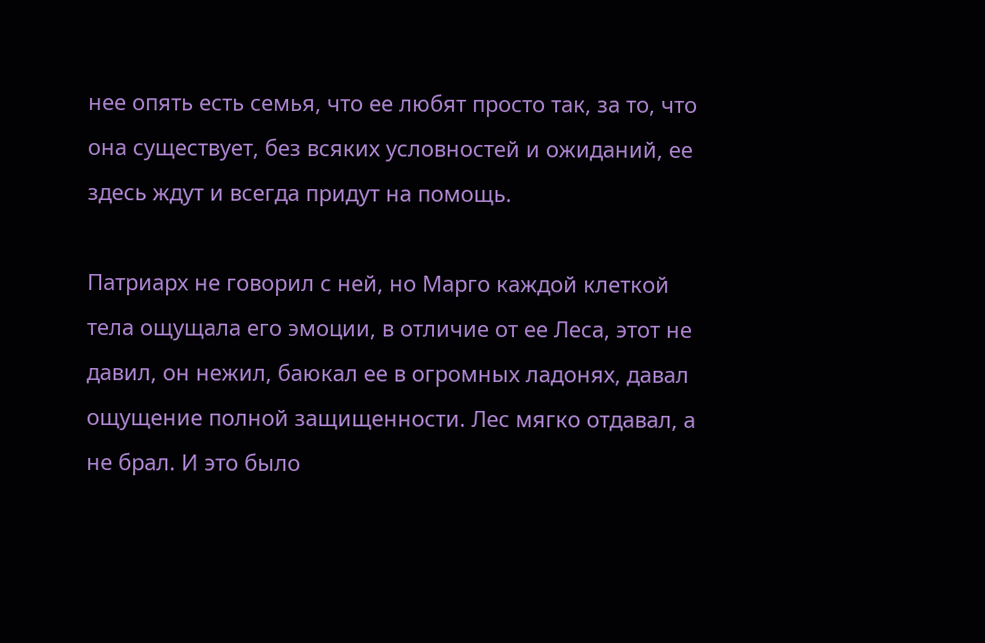нее опять есть семья, что ее любят просто так, за то, что она существует, без всяких условностей и ожиданий, ее здесь ждут и всегда придут на помощь.

Патриарх не говорил с ней, но Марго каждой клеткой тела ощущала его эмоции, в отличие от ее Леса, этот не давил, он нежил, баюкал ее в огромных ладонях, давал ощущение полной защищенности. Лес мягко отдавал, а не брал. И это было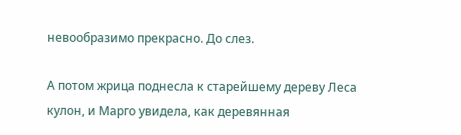невообразимо прекрасно. До слез.

А потом жрица поднесла к старейшему дереву Леса кулон, и Марго увидела, как деревянная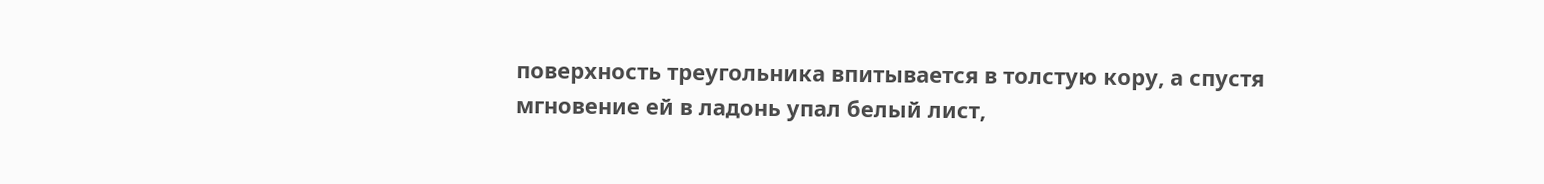поверхность треугольника впитывается в толстую кору, а спустя мгновение ей в ладонь упал белый лист,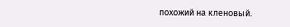похожий на кленовый.